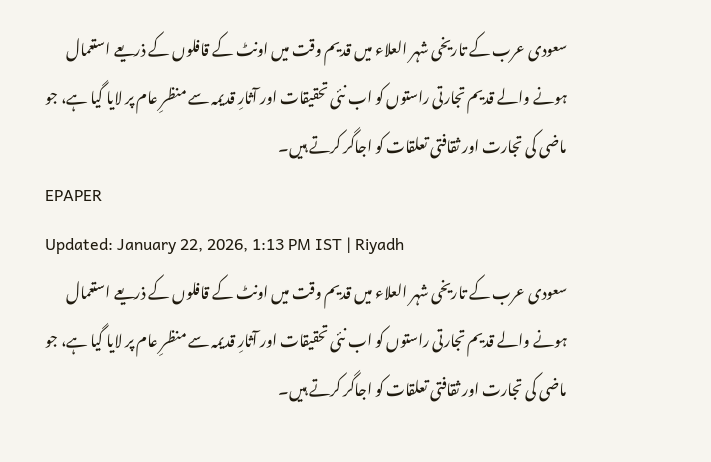سعودی عرب کے تاریخی شہر العلاء میں قدیم وقت میں اونٹ کے قافلوں کے ذریعے استعمال ہونے والے قدیم تجارتی راستوں کو اب نئی تحقیقات اور آثارِ قدیمہ سے منظرِ عام پر لایا گیا ہے، جو ماضی کی تجارت اور ثقافتی تعلقات کو اجاگر کرتے ہیں۔
EPAPER
Updated: January 22, 2026, 1:13 PM IST | Riyadh
سعودی عرب کے تاریخی شہر العلاء میں قدیم وقت میں اونٹ کے قافلوں کے ذریعے استعمال ہونے والے قدیم تجارتی راستوں کو اب نئی تحقیقات اور آثارِ قدیمہ سے منظرِ عام پر لایا گیا ہے، جو ماضی کی تجارت اور ثقافتی تعلقات کو اجاگر کرتے ہیں۔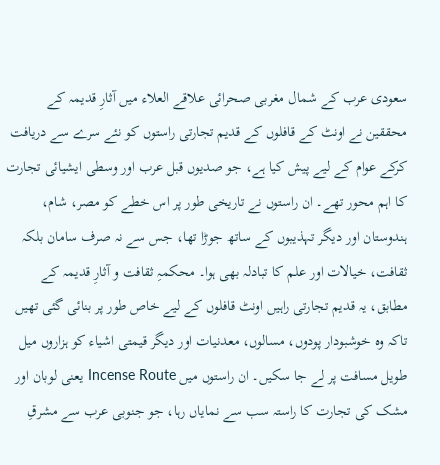سعودی عرب کے شمال مغربی صحرائی علاقے العلاء میں آثارِ قدیمہ کے محققین نے اونٹ کے قافلوں کے قدیم تجارتی راستوں کو نئے سرے سے دریافت کرکے عوام کے لیے پیش کیا ہے، جو صدیوں قبل عرب اور وسطی ایشیائی تجارت کا اہم محور تھے۔ ان راستوں نے تاریخی طور پر اس خطے کو مصر، شام، ہندوستان اور دیگر تہذیبوں کے ساتھ جوڑا تھا، جس سے نہ صرف سامان بلکہ ثقافت، خیالات اور علم کا تبادلہ بھی ہوا۔ محکمہِ ثقافت و آثارِ قدیمہ کے مطابق، یہ قدیم تجارتی راہیں اونٹ قافلوں کے لیے خاص طور پر بنائی گئی تھیں تاکہ وہ خوشبودار پودوں، مسالوں، معدنیات اور دیگر قیمتی اشیاء کو ہزاروں میل طویل مسافت پر لے جا سکیں۔ ان راستوں میں Incense Route یعنی لوبان اور مشک کی تجارت کا راستہ سب سے نمایاں رہا، جو جنوبی عرب سے مشرقِ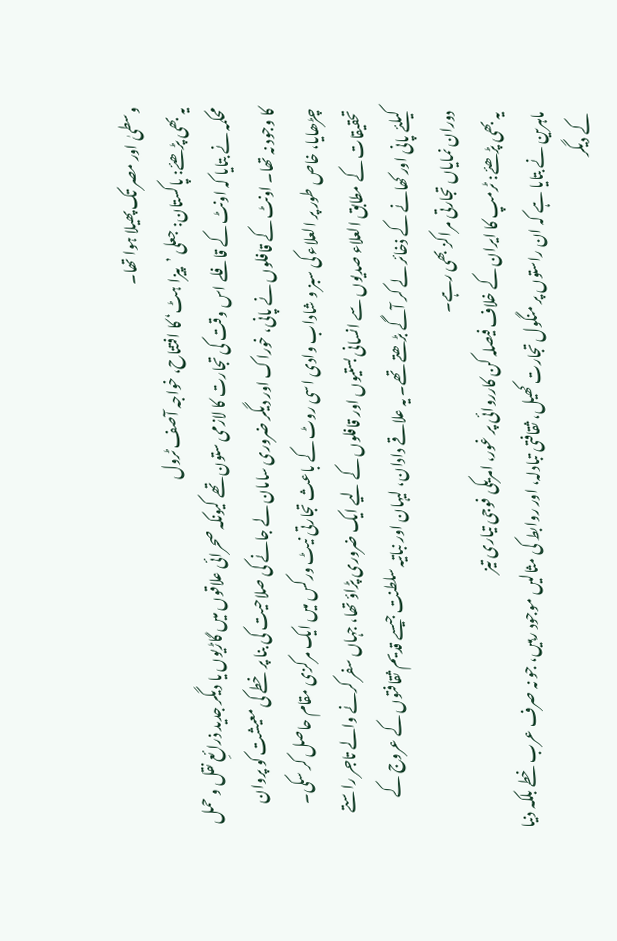وسطیٰ اور مصر تک پھیلا ہوا تھا۔
یہ بھی پڑھئے: پاکستان: جعلی ’پیزا ہٹ‘ کا افتتاح، خواجہ آصف ٹرول
محکمہ نے بتایا کہ اونٹ کے قافلے اس وقت کی تجارت کا لازمی ستون تھے کیونکہ صحرائی علاقوں میں گاڑیوں یا دیگر جدید ذرائعِ نقل و حمل کا وجود نہ تھا۔ اونٹ کے قافلوں نے پانی، خوراک اور دیگر ضروری سامان لے جانے کی صلاحیت کی بنا پر خطے کی معیشت کو پروان چڑھایا، خاص طور پر العلاء کی سبز و شاداب وادی اسی روٹ کے باعث تجارتی نیٹ ورکس میں ایک مرکزی مقام حاصل کر سکی۔ تحقیقات کے مطابق العلاء صدیوں سے انسانی بستیوں اور قافلوں کے لیے ایک ضروری پڑاؤ تھا، جہاں سفر کرنے والے تاجر راستے کیلئے پانی اور کھانے کے ذخائر لے کر آگے بڑھتے تھے۔ یہ علاقے دادان، لیہان اور نباتیہ سلطنت جیسے قدیم ثقافتوں کے عروج کے دوران نمایاں تجارتی مراکز بھی رہے۔
یہ بھی پڑھئے: ٹرمپ کا ایران کے خلاف فیصلہ کن کارروائی پر غور، امریکی فوجی تیاری تیز
ماہرین نے بتایا ہے کہ ان راستوں پر منگول تجارت کھیل، ثقافتی تبادلہ، اور روابط کی مثالیں موجود رہیں، جو نہ صرف عرب خطے بلکہ دنیا کے دیگر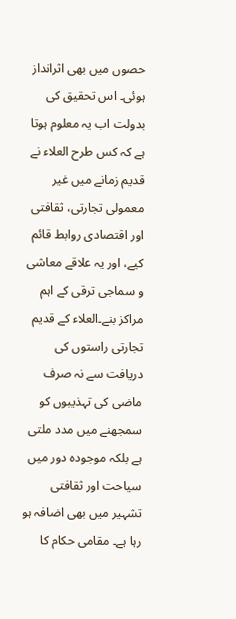حصوں میں بھی اثرانداز ہوئی۔ اس تحقیق کی بدولت اب یہ معلوم ہوتا ہے کہ کس طرح العلاء نے قدیم زمانے میں غیر معمولی تجارتی، ثقافتی اور اقتصادی روابط قائم کیے، اور یہ علاقے معاشی و سماجی ترقی کے اہم مراکز بنے۔العلاء کے قدیم تجارتی راستوں کی دریافت سے نہ صرف ماضی کی تہذیبوں کو سمجھنے میں مدد ملتی ہے بلکہ موجودہ دور میں سیاحت اور ثقافتی تشہیر میں بھی اضافہ ہو رہا ہے۔ مقامی حکام کا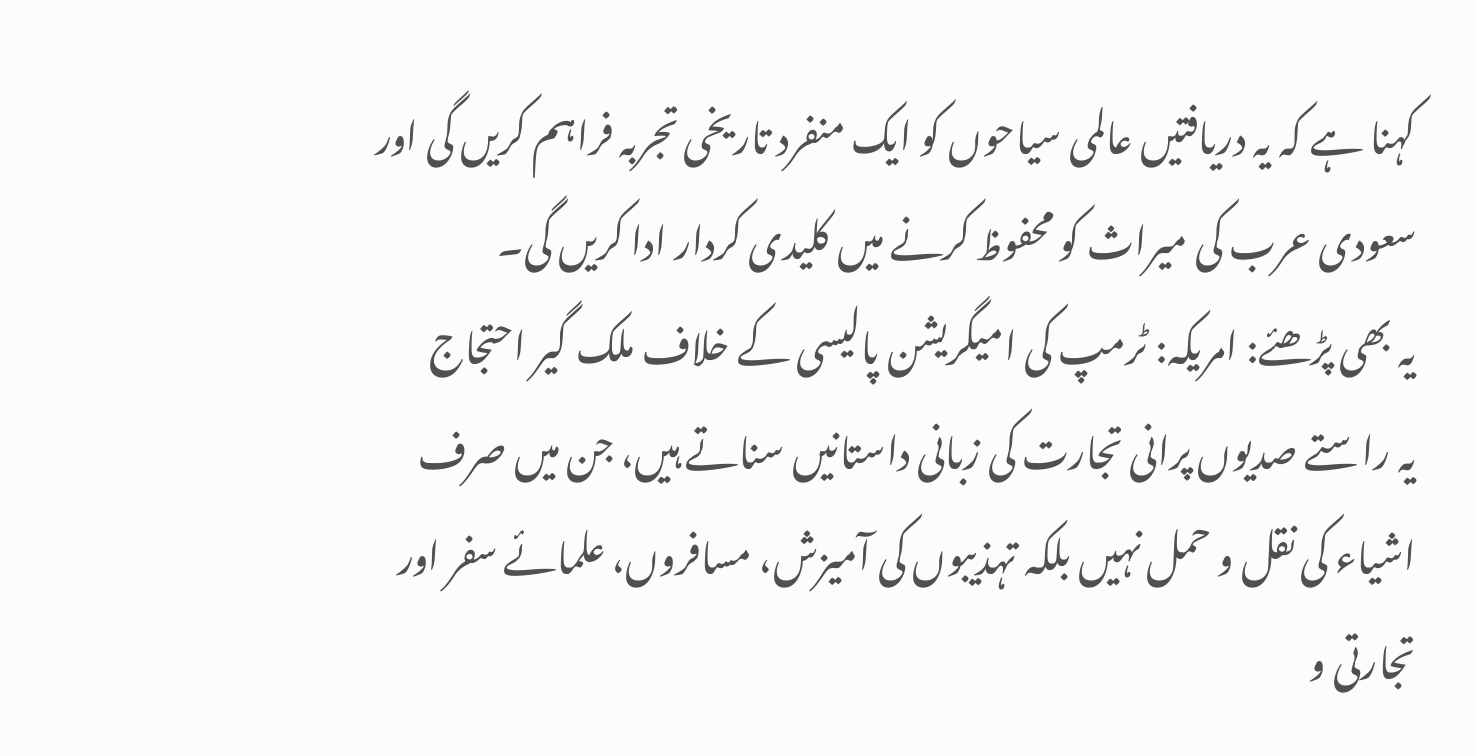کہنا ہے کہ یہ دریافتیں عالمی سیاحوں کو ایک منفرد تاریخی تجربہ فراہم کریں گی اور سعودی عرب کی میراث کو محفوظ کرنے میں کلیدی کردار ادا کریں گی۔
یہ بھی پڑھئے: امریکہ: ٹرمپ کی امیگریشن پالیسی کے خلاف ملک گیر احتجاج
یہ راستے صدیوں پرانی تجارت کی زبانی داستانیں سناتے ہیں، جن میں صرف اشیاء کی نقل و حمل نہیں بلکہ تہذیبوں کی آمیزش، مسافروں، علمائے سفر اور تجارتی و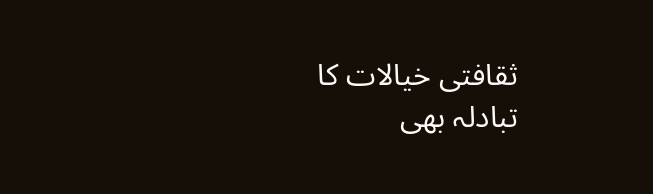ثقافتی خیالات کا تبادلہ بھی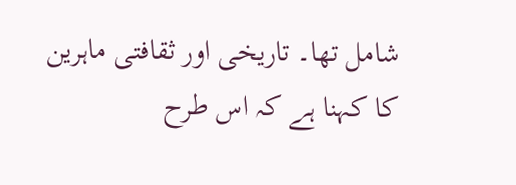شامل تھا۔ تاریخی اور ثقافتی ماہرین کا کہنا ہے کہ اس طرح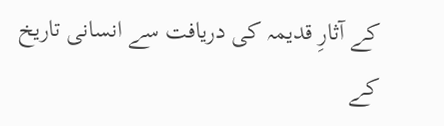کے آثارِ قدیمہ کی دریافت سے انسانی تاریخ کے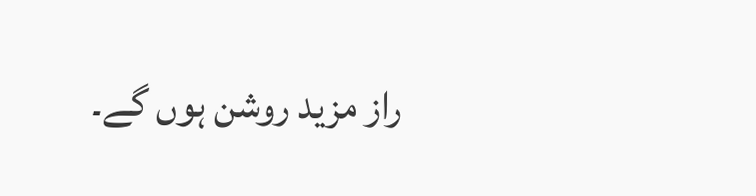راز مزید روشن ہوں گے۔